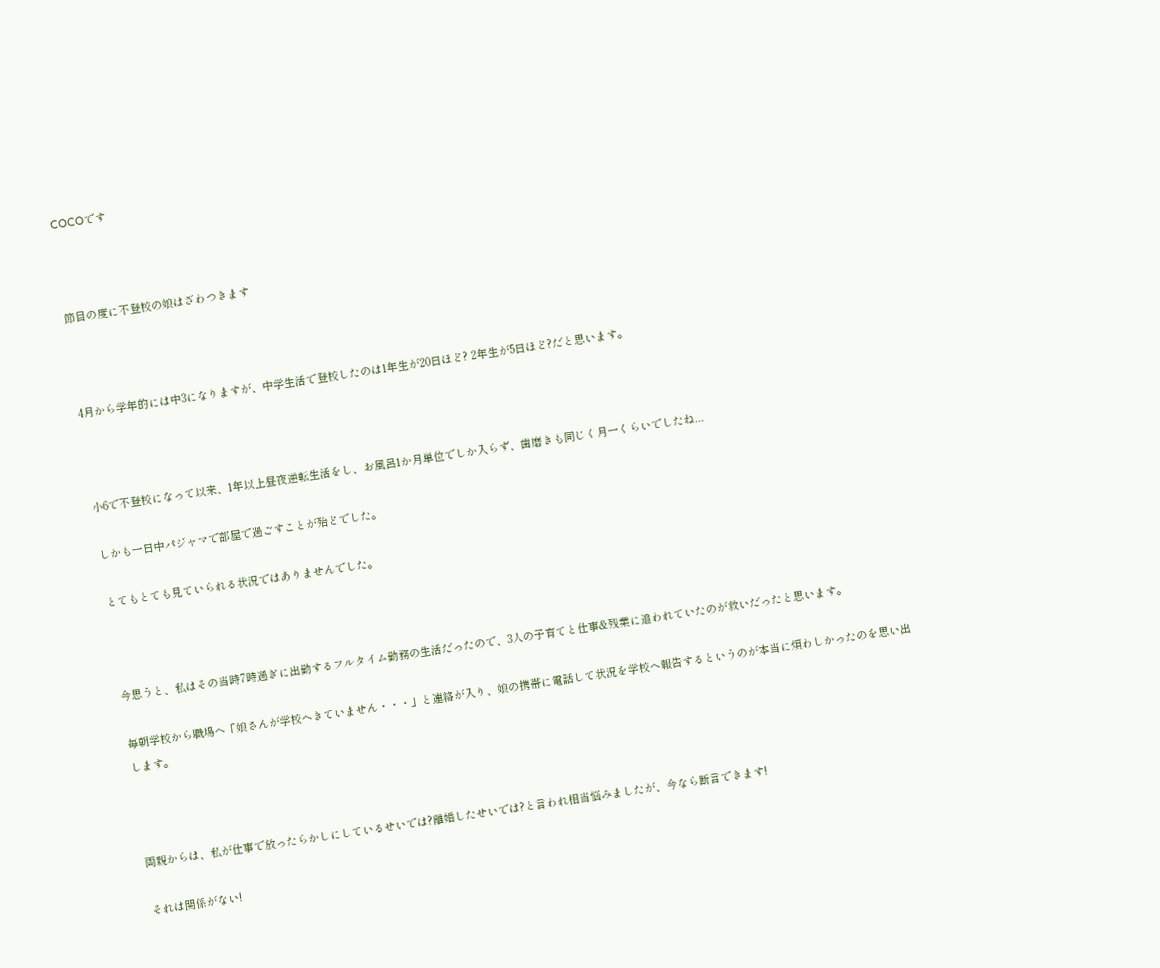COCOです



節目の度に不登校の娘はざわつきます



4月から学年的には中3になりますが、中学生活で登校したのは1年生が20日ほど? 2年生が5日ほど?だと思います。



小6で不登校になって以来、1年以上昼夜逆転生活をし、お風呂1か月単位でしか入らず、歯磨きも同じく月一くらいでしたね...

しかも一日中パジャマで部屋で過ごすことが殆どでした。

とてもとても見ていられる状況ではありませんでした。



今思うと、私はその当時7時過ぎに出勤するフルタイム勤務の生活だったので、3人の子育てと仕事&残業に追われていたのが救いだったと思います。

毎朝学校から職場へ「娘さんが学校へきていません・・・」と連絡が入り、娘の携帯に電話して状況を学校へ報告するというのが本当に煩わしかったのを思い出します。



両親からは、私が仕事で放ったらかしにしているせいでは?離婚したせいでは?と言われ相当悩みましたが、今なら断言できます!

それは関係がない!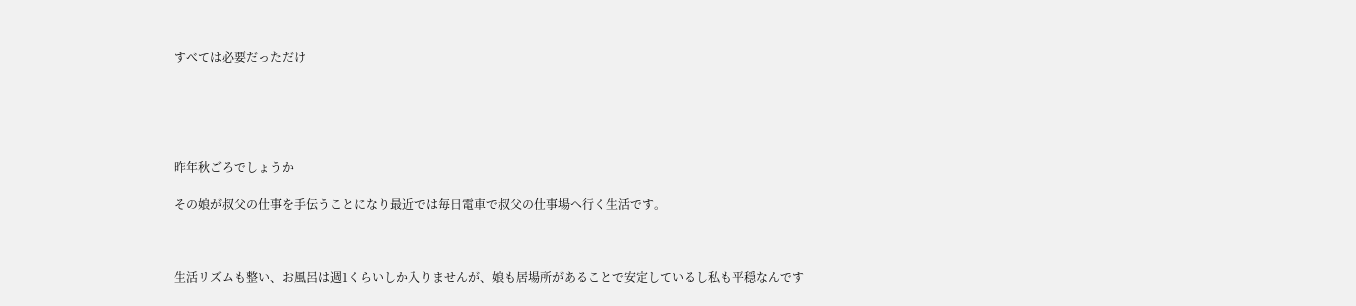すべては必要だっただけ





昨年秋ごろでしょうか

その娘が叔父の仕事を手伝うことになり最近では毎日電車で叔父の仕事場へ行く生活です。



生活リズムも整い、お風呂は週1くらいしか入りませんが、娘も居場所があることで安定しているし私も平穏なんです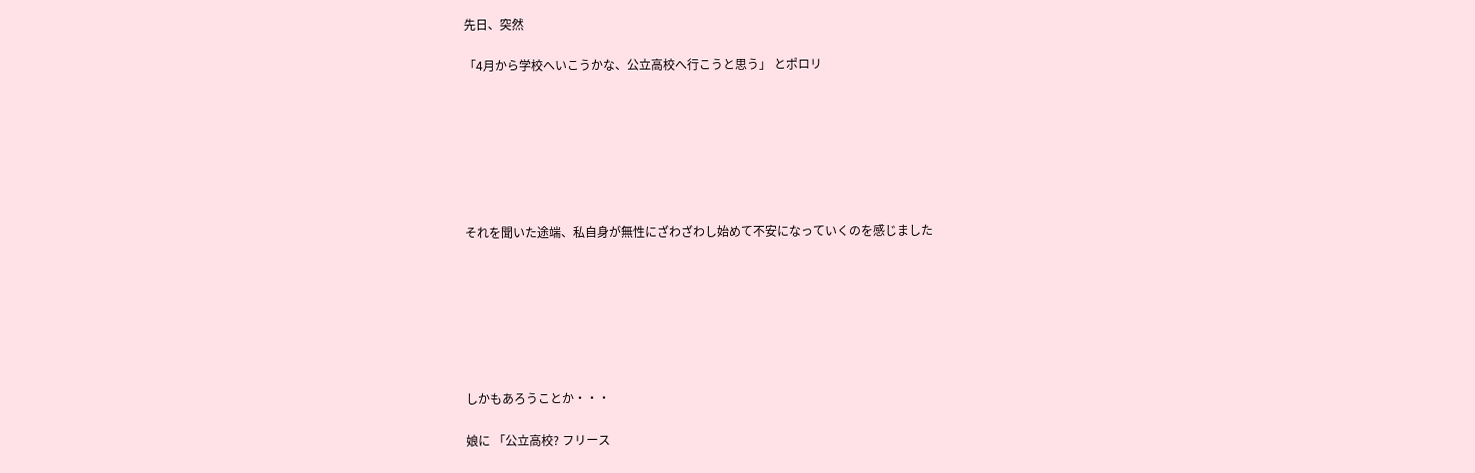先日、突然

「4月から学校へいこうかな、公立高校へ行こうと思う」 とポロリ







それを聞いた途端、私自身が無性にざわざわし始めて不安になっていくのを感じました







しかもあろうことか・・・

娘に 「公立高校? フリース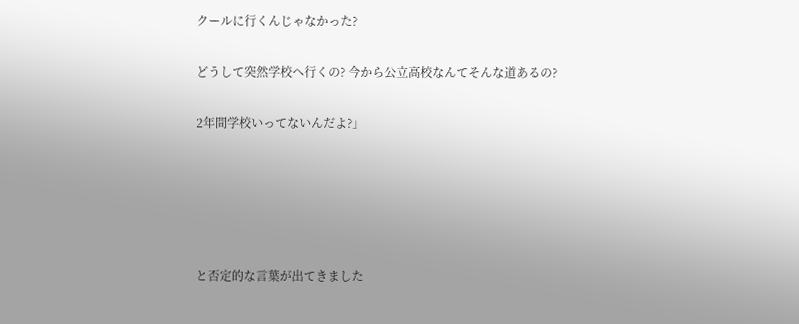クールに行くんじゃなかった?

どうして突然学校へ行くの? 今から公立高校なんてそんな道あるの?

2年間学校いってないんだよ?」





と否定的な言葉が出てきました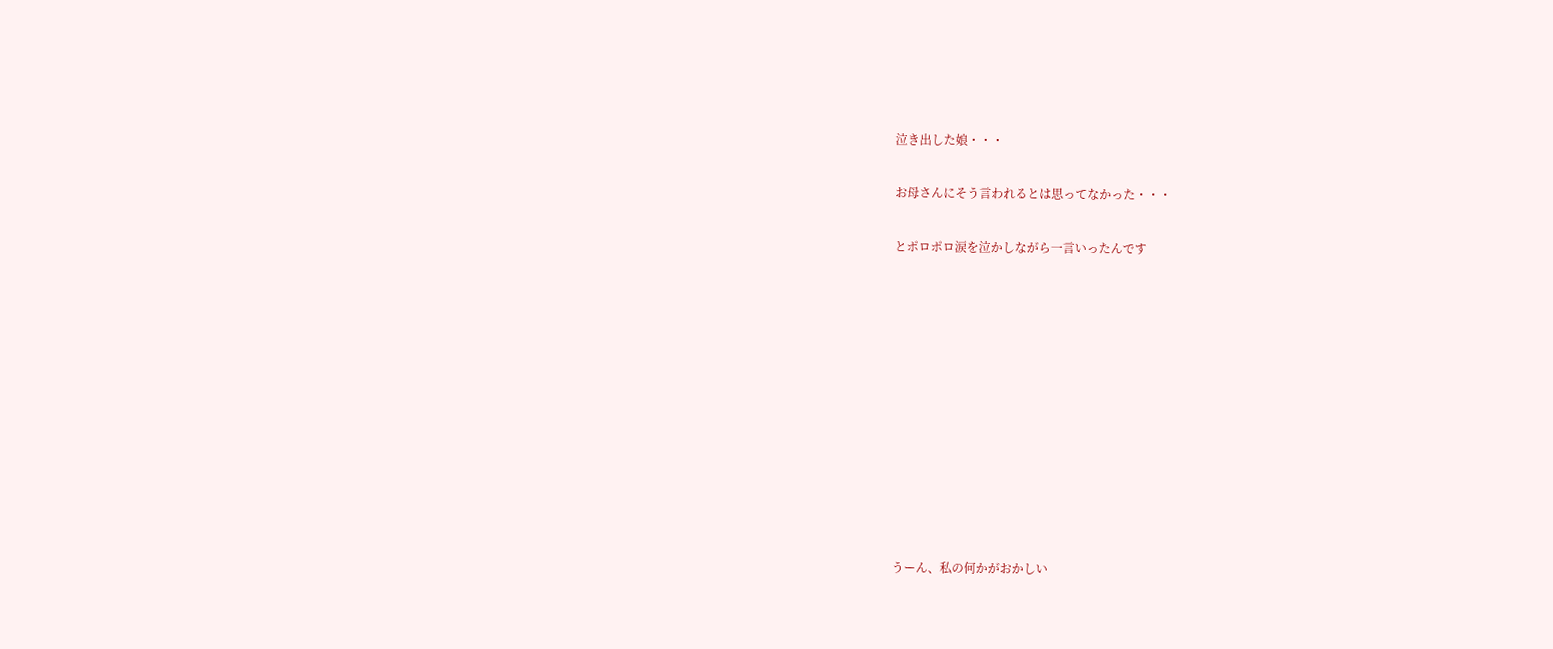泣き出した娘・・・

お母さんにそう言われるとは思ってなかった・・・

とポロポロ涙を泣かしながら一言いったんです











うーん、私の何かがおかしい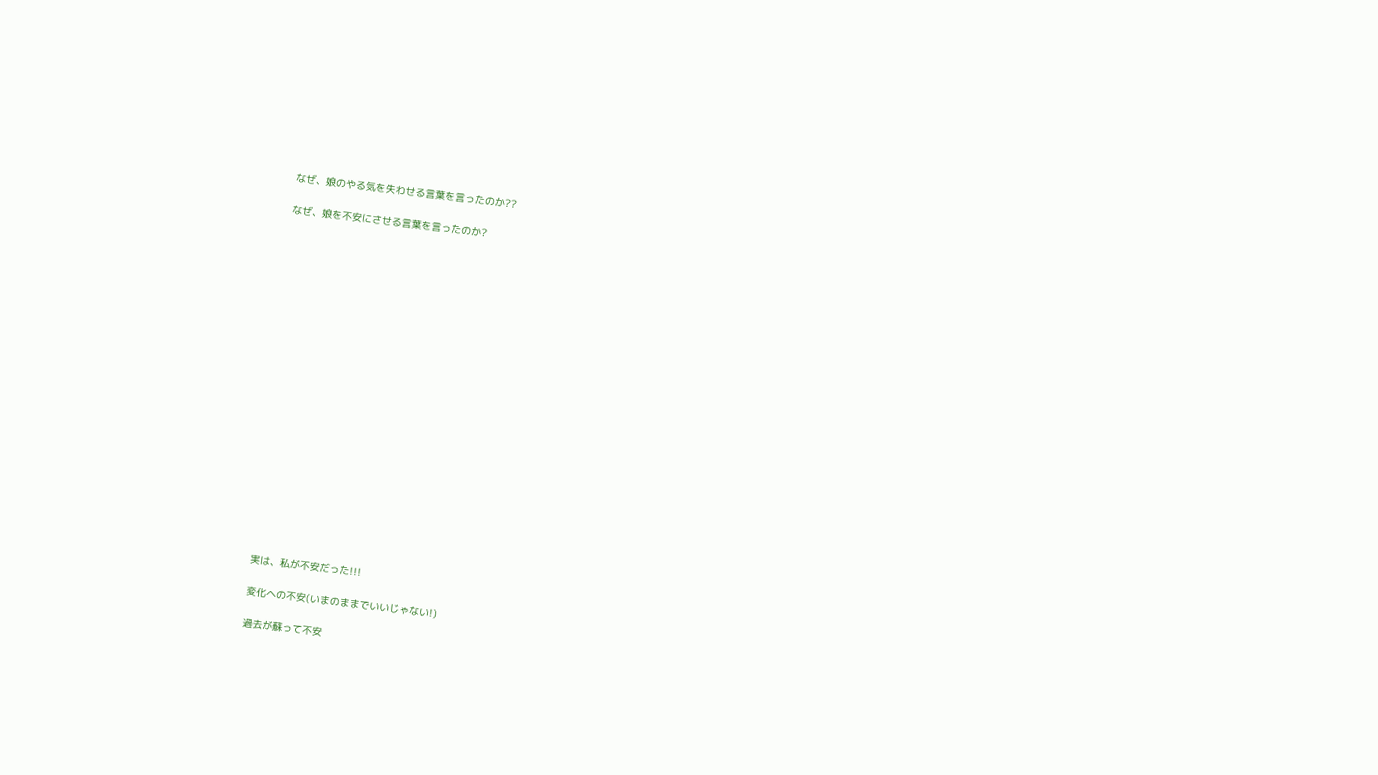なぜ、娘のやる気を失わせる言葉を言ったのか??

なぜ、娘を不安にさせる言葉を言ったのか?





















実は、私が不安だった!!!

変化への不安(いまのままでいいじゃない!)

過去が蘇って不安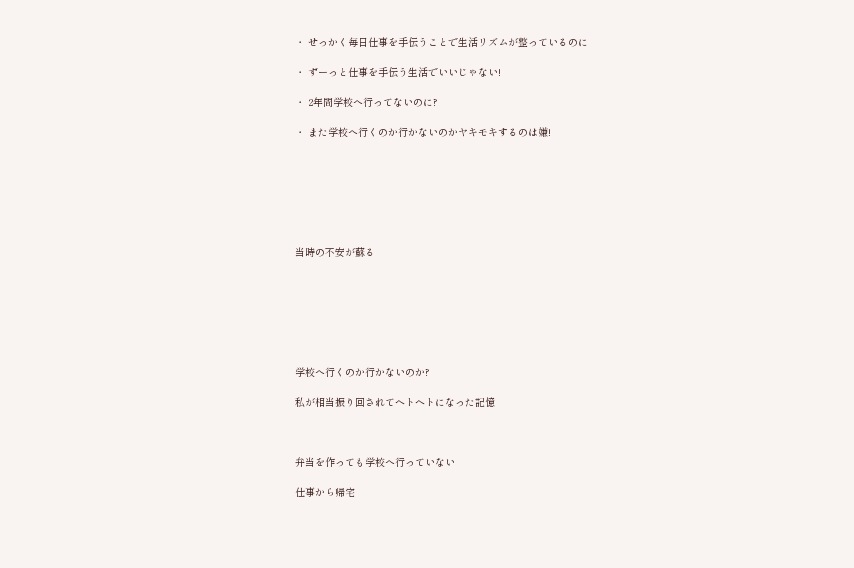・ せっかく毎日仕事を手伝うことで生活リズムが整っているのに

・ ずーっと仕事を手伝う生活でいいじゃない!

・ 2年間学校へ行ってないのに?

・ また学校へ行くのか行かないのかヤキモキするのは嫌!







当時の不安が蘇る







学校へ行くのか行かないのか?

私が相当振り回されてヘトヘトになった記憶



弁当を作っても学校へ行っていない

仕事から帰宅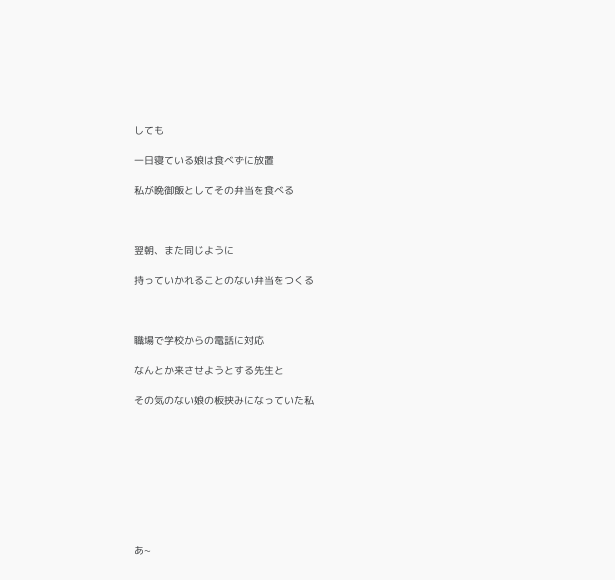しても

一日寝ている娘は食べずに放置

私が晩御飯としてその弁当を食べる



翌朝、また同じように

持っていかれることのない弁当をつくる



職場で学校からの電話に対応

なんとか来させようとする先生と

その気のない娘の板挟みになっていた私









あ~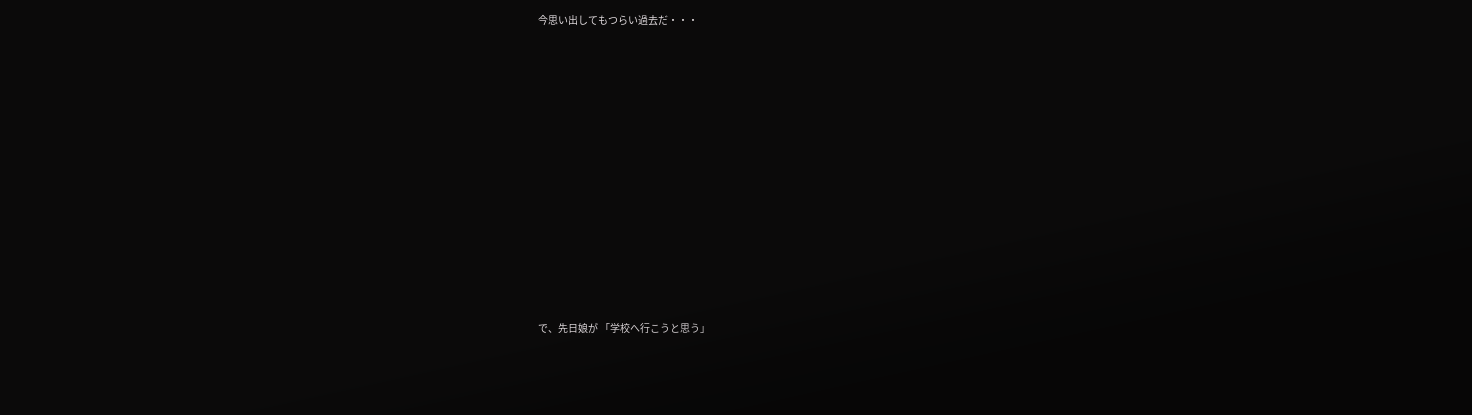今思い出してもつらい過去だ・・・













で、先日娘が 「学校へ行こうと思う」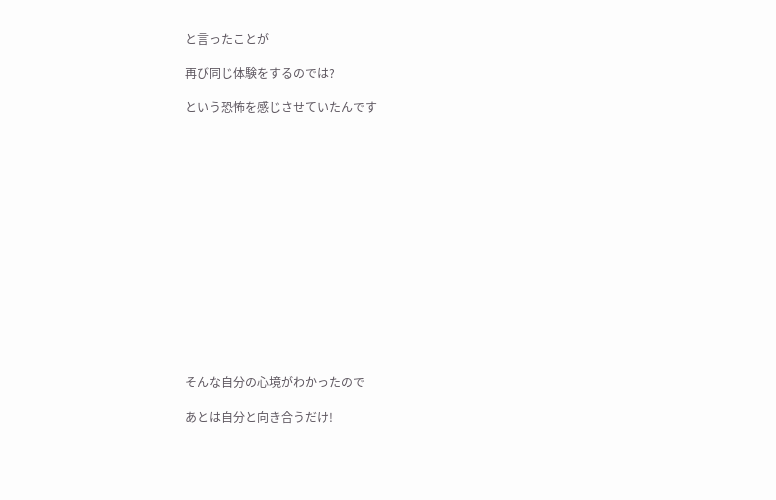と言ったことが

再び同じ体験をするのでは?

という恐怖を感じさせていたんです















そんな自分の心境がわかったので

あとは自分と向き合うだけ!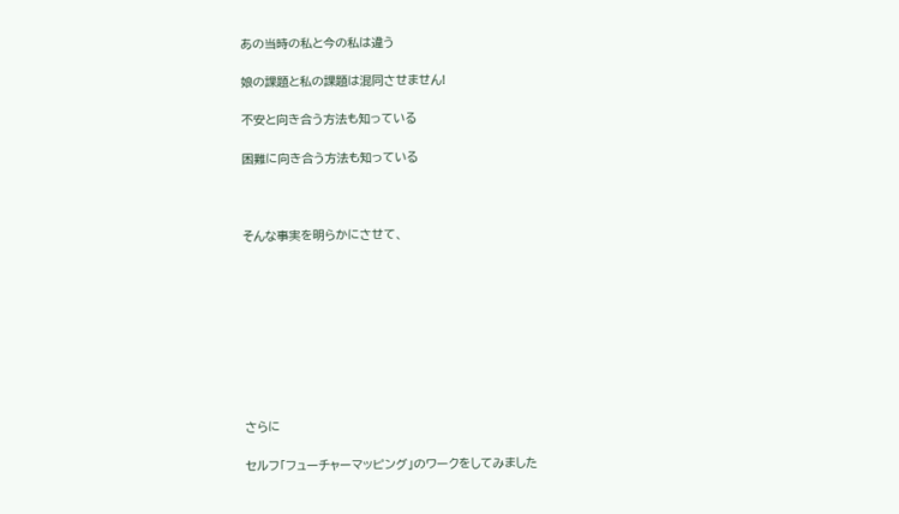あの当時の私と今の私は違う

娘の課題と私の課題は混同させません!

不安と向き合う方法も知っている

困難に向き合う方法も知っている



そんな事実を明らかにさせて、









さらに

セルフ「フューチャーマッピング」のワークをしてみました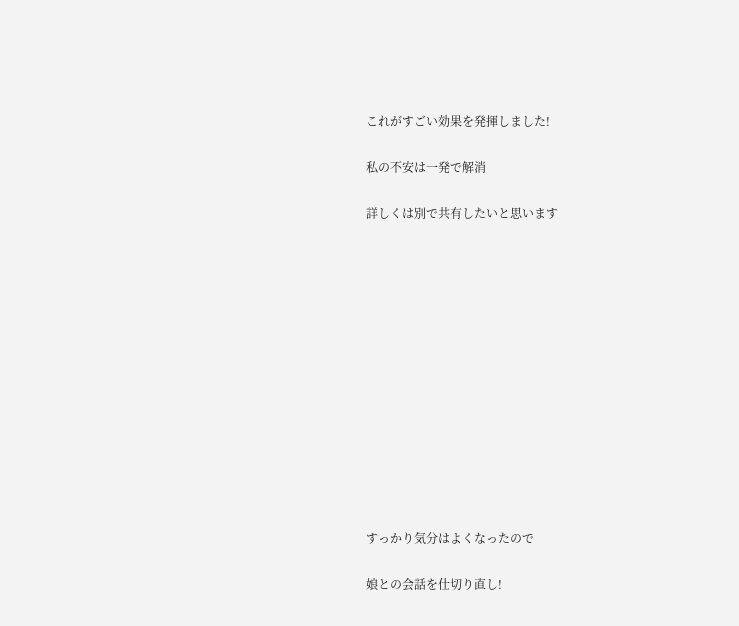これがすごい効果を発揮しました!

私の不安は一発で解消

詳しくは別で共有したいと思います













すっかり気分はよくなったので

娘との会話を仕切り直し!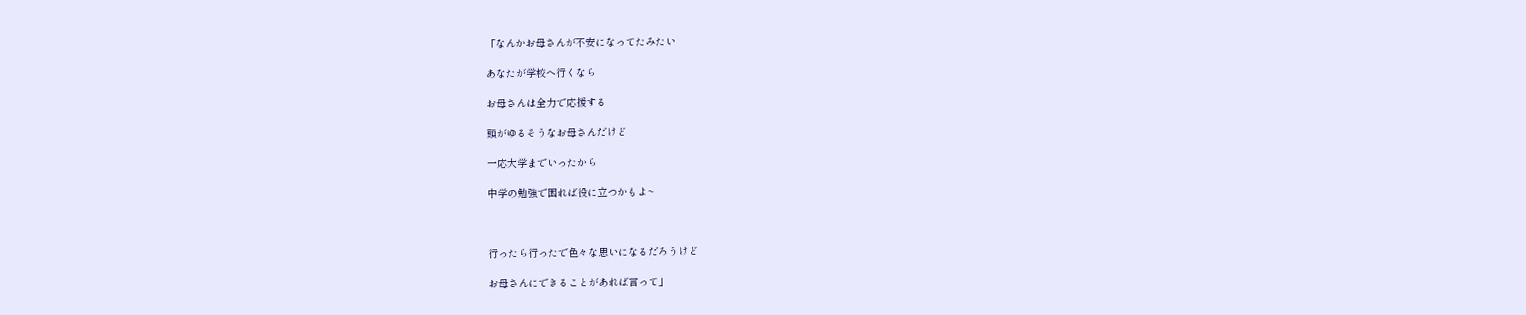「なんかお母さんが不安になってたみたい

あなたが学校へ行くなら

お母さんは全力で応援する

頭がゆるそうなお母さんだけど

一応大学までいったから

中学の勉強で困れば役に立つかもよ~



行ったら行ったで色々な思いになるだろうけど

お母さんにできることがあれば言って」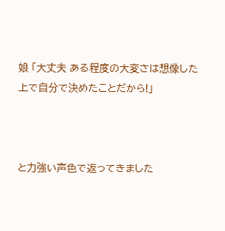娘 「大丈夫 ある程度の大変さは想像した上で自分で決めたことだから!」



と力強い声色で返ってきました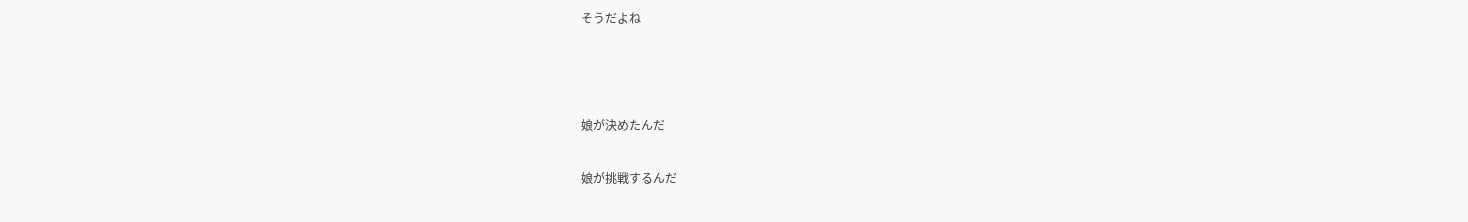そうだよね



娘が決めたんだ

娘が挑戦するんだ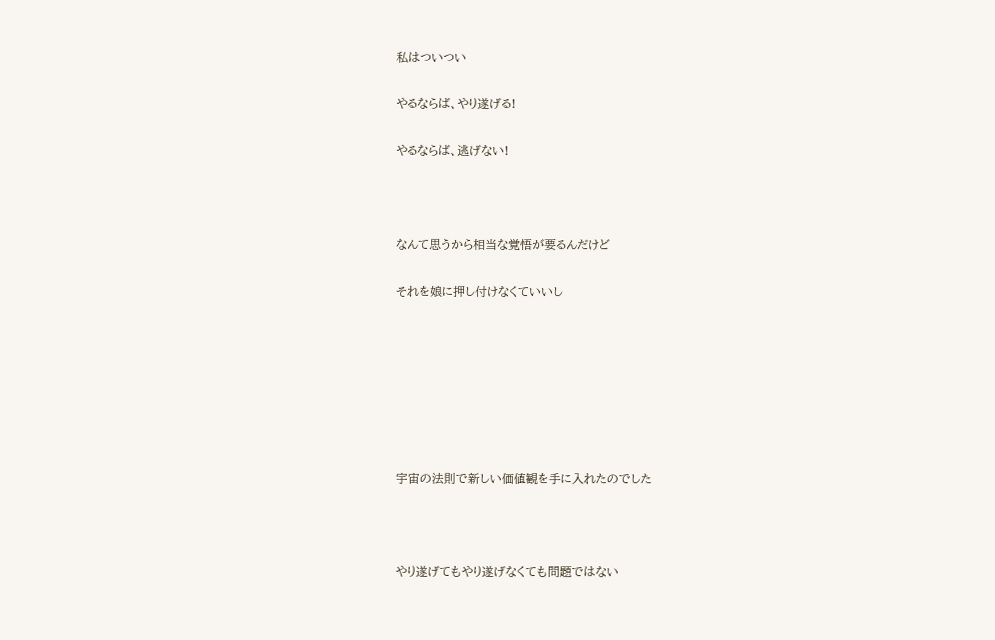私はついつい

やるならば、やり遂げる!

やるならば、逃げない!



なんて思うから相当な覚悟が要るんだけど

それを娘に押し付けなくていいし







宇宙の法則で新しい価値観を手に入れたのでした



やり遂げてもやり遂げなくても問題ではない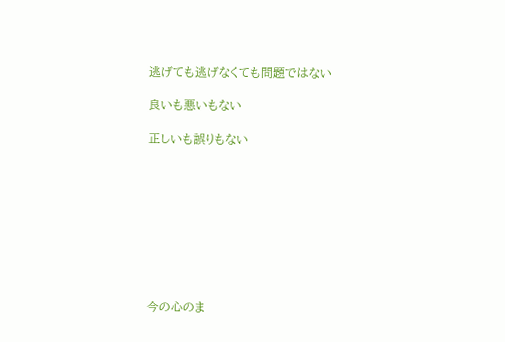逃げても逃げなくても問題ではない

良いも悪いもない

正しいも誤りもない









今の心のま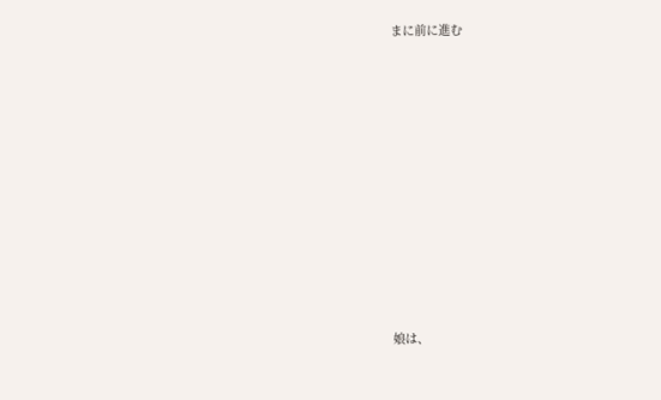まに前に進む













娘は、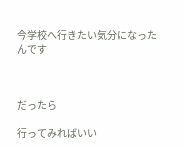今学校へ行きたい気分になったんです



だったら

行ってみればいい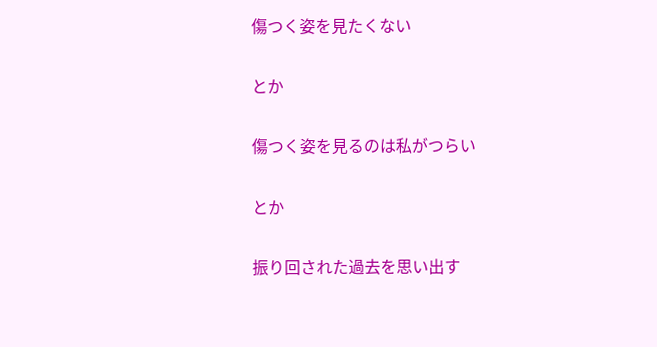傷つく姿を見たくない

とか

傷つく姿を見るのは私がつらい

とか

振り回された過去を思い出す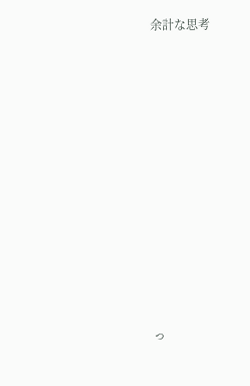余計な思考













っ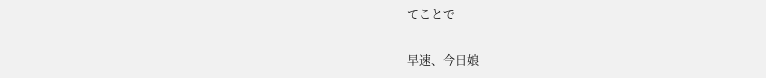てことで

早速、今日娘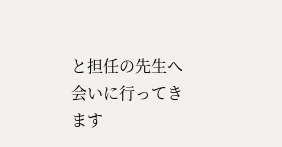と担任の先生へ会いに行ってきます